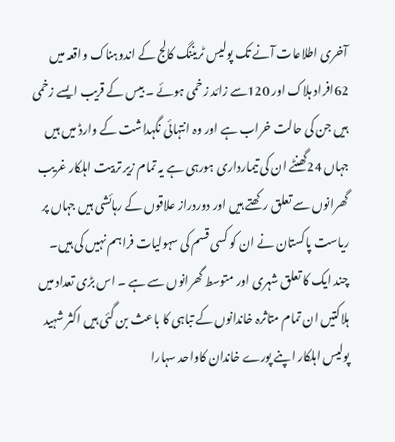آخری اطلاعات آنے تک پولیس ٹریننگ کالج کے اندوہناک واقعہ میں 62افراد ہلاک اور 120سے زائد زخمی ہوئے ۔ بیس کے قریب ایسے زخمی ہیں جن کی حالت خراب ہے اور وہ انتہائی نگہداشت کے وارڈ میں ہیں جہاں 24گھنٹے ان کی تیمارداری ہورہی ہے یہ تمام زیر تربیت اہلکار غریب گھرانوں سے تعلق رکھتے ہیں اور دوردراز علاقوں کے رہائشی ہیں جہاں پر ریاست پاکستان نے ان کو کسی قسم کی سہولیات فراہم نہیں کی ہیں۔ چند ایک کا تعلق شہری اور متوسط گھرانوں سے ہے ۔ اس بڑی تعداد میں ہلاکتیں ان تمام متاثرہ خاندانوں کے تباہی کا باعث بن گئی ہیں اکثر شہید پولیس اہلکار اپنے پورے خاندان کاواحد سہارا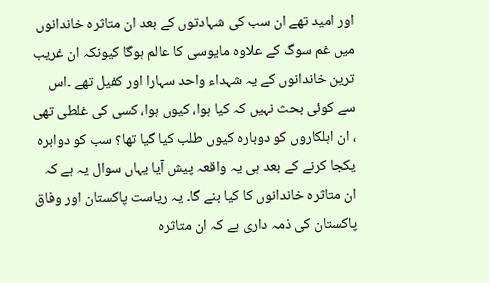اور امید تھے ان سب کی شہادتوں کے بعد ان متاثرہ خاندانوں میں غم سوگ کے علاوہ مایوسی کا عالم ہوگا کیونکہ ان غریب ترین خاندانوں کے یہ شہداء واحد سہارا اور کفیل تھے ۔اس سے کوئی بحث نہیں کہ کیا ہوا، کیوں ہوا، کسی کی غلطی تھی ، ان اہلکاروں کو دوبارہ کیوں طلب کیا گیا تھا؟ سب کو دوابرہ یکجا کرنے کے بعد ہی یہ واقعہ پیش آیا یہاں سوال یہ ہے کہ ان متاثرہ خاندانوں کا کیا بنے گا۔ یہ ریاست پاکستان اور وفاق پاکستان کی ذمہ داری ہے کہ ان متاثرہ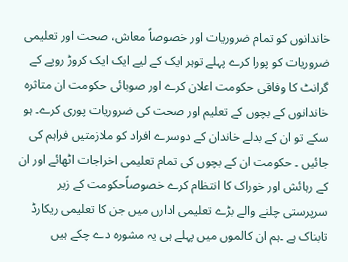خاندانوں کو تمام ضروریات اور خصوصاً معاش، صحت اور تعلیمی ضروریات کو پورا کرے پہلے توہر ایک کے لیے ایک ایک کروڑ روپے کے گرانٹ کا وفاقی حکومت اعلان کرے اور صوبائی حکومت ان متاثرہ خاندانوں کے بچوں کے تعلیم اور صحت کی ضروریات پوری کرے۔ ہو سکے تو ان کے بدلے خاندان کے دوسرے افراد کو ملازمتیں فراہم کی جائیں ۔ حکومت ان کے بچوں کی تمام تعلیمی اخراجات اٹھائے اور ان کے رہائش اور خوراک کا انتظام کرے خصوصاًحکومت کے زیر سرپرستی چلنے والے بڑے تعلیمی ادارں میں جن کا تعلیمی ریکارڈ تابناک ہے ۔ہم ان کالموں میں پہلے ہی یہ مشورہ دے چکے ہیں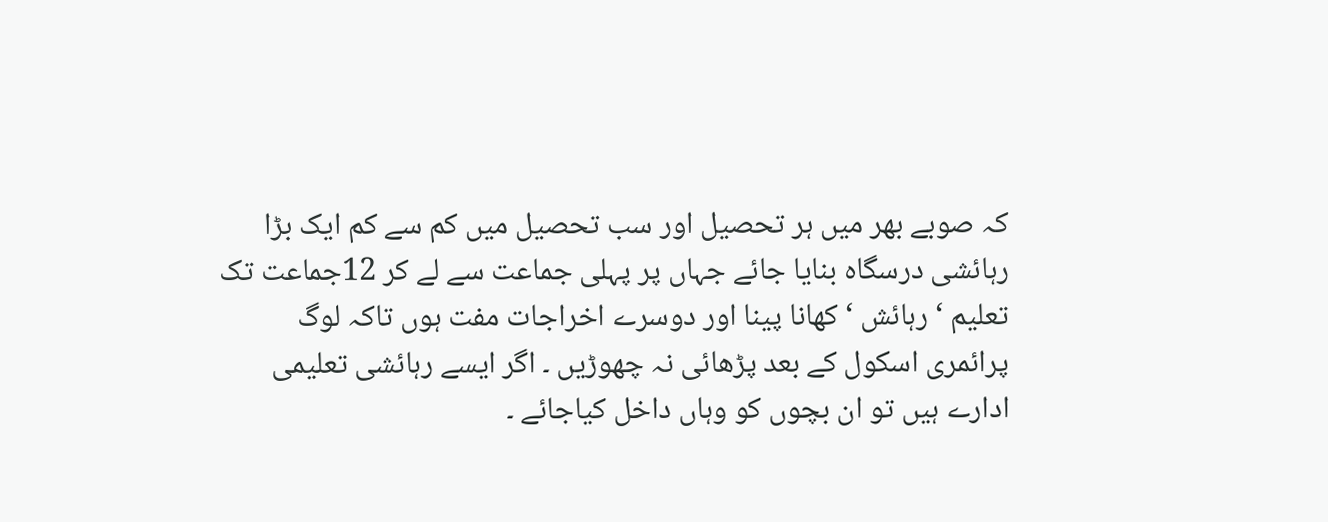کہ صوبے بھر میں ہر تحصیل اور سب تحصیل میں کم سے کم ایک بڑا رہائشی درسگاہ بنایا جائے جہاں پر پہلی جماعت سے لے کر 12جماعت تک تعلیم ‘ رہائش ‘ کھانا پینا اور دوسرے اخراجات مفت ہوں تاکہ لوگ پرائمری اسکول کے بعد پڑھائی نہ چھوڑیں ۔ اگر ایسے رہائشی تعلیمی ادارے ہیں تو ان بچوں کو وہاں داخل کیاجائے ۔